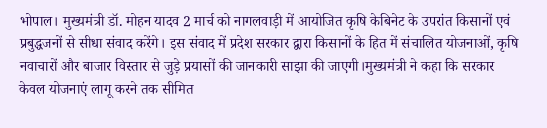भोपाल। मुख्यमंत्री डॉ. मोहन यादव 2 मार्च को नागलवाड़ी में आयोजित कृषि केबिनेट के उपरांत किसानों एवं प्रबुद्धजनों से सीधा संवाद करेंगे। इस संवाद में प्रदेश सरकार द्वारा किसानों के हित में संचालित योजनाओं, कृषि नवाचारों और बाजार विस्तार से जुड़े प्रयासों की जानकारी साझा की जाएगी।मुख्यमंत्री ने कहा कि सरकार केवल योजनाएं लागू करने तक सीमित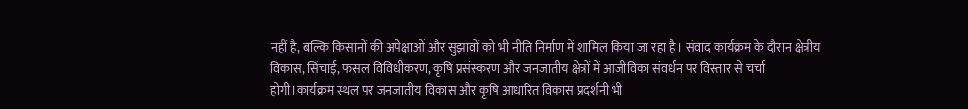नहीं है, बल्कि किसानों की अपेक्षाओं और सुझावों को भी नीति निर्माण में शामिल किया जा रहा है। संवाद कार्यक्रम के दौरान क्षेत्रीय विकास, सिंचाई, फसल विविधीकरण, कृषि प्रसंस्करण और जनजातीय क्षेत्रों में आजीविका संवर्धन पर विस्तार से चर्चा होगी।कार्यक्रम स्थल पर जनजातीय विकास और कृषि आधारित विकास प्रदर्शनी भी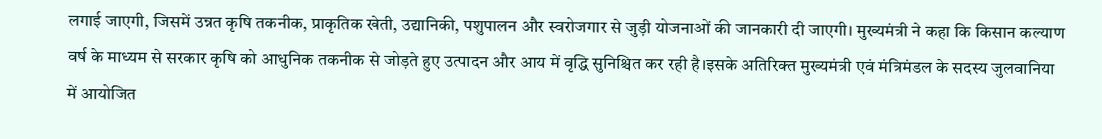लगाई जाएगी, जिसमें उन्नत कृषि तकनीक, प्राकृतिक खेती, उद्यानिकी, पशुपालन और स्वरोजगार से जुड़ी योजनाओं की जानकारी दी जाएगी। मुख्यमंत्री ने कहा कि किसान कल्याण वर्ष के माध्यम से सरकार कृषि को आधुनिक तकनीक से जोड़ते हुए उत्पादन और आय में वृद्धि सुनिश्चित कर रही है।इसके अतिरिक्त मुख्यमंत्री एवं मंत्रिमंडल के सदस्य जुलवानिया में आयोजित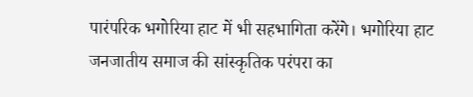पारंपरिक भगोरिया हाट में भी सहभागिता करेंगे। भगोरिया हाट जनजातीय समाज की सांस्कृतिक परंपरा का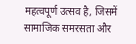महत्वपूर्ण उत्सव है, जिसमें सामाजिक समरसता और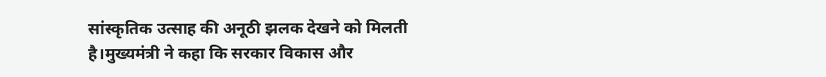सांस्कृतिक उत्साह की अनूठी झलक देखने को मिलती है।मुख्यमंत्री ने कहा कि सरकार विकास और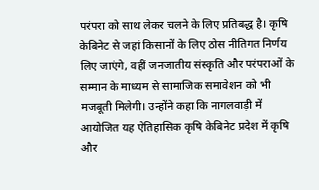परंपरा को साथ लेकर चलने के लिए प्रतिबद्ध है। कृषि केबिनेट से जहां किसानों के लिए ठोस नीतिगत निर्णय लिए जाएंगे, वहीं जनजातीय संस्कृति और परंपराओं के सम्मान के माध्यम से सामाजिक समावेशन को भी मजबूती मिलेगी। उन्होंने कहा कि नागलवाड़ी में आयोजित यह ऐतिहासिक कृषि केबिनेट प्रदेश में कृषि और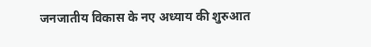जनजातीय विकास के नए अध्याय की शुरुआत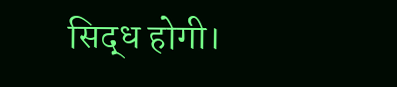सिद्ध होगी।